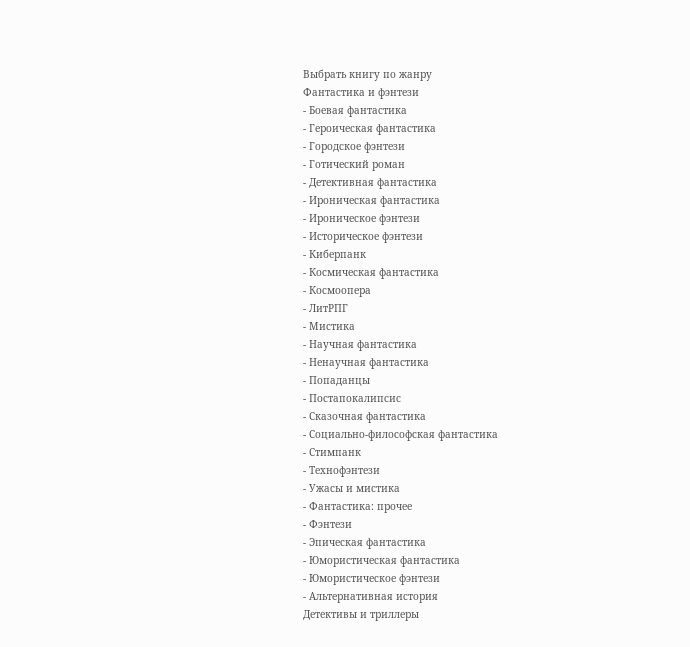Выбрать книгу по жанру
Фантастика и фэнтези
- Боевая фантастика
- Героическая фантастика
- Городское фэнтези
- Готический роман
- Детективная фантастика
- Ироническая фантастика
- Ироническое фэнтези
- Историческое фэнтези
- Киберпанк
- Космическая фантастика
- Космоопера
- ЛитРПГ
- Мистика
- Научная фантастика
- Ненаучная фантастика
- Попаданцы
- Постапокалипсис
- Сказочная фантастика
- Социально-философская фантастика
- Стимпанк
- Технофэнтези
- Ужасы и мистика
- Фантастика: прочее
- Фэнтези
- Эпическая фантастика
- Юмористическая фантастика
- Юмористическое фэнтези
- Альтернативная история
Детективы и триллеры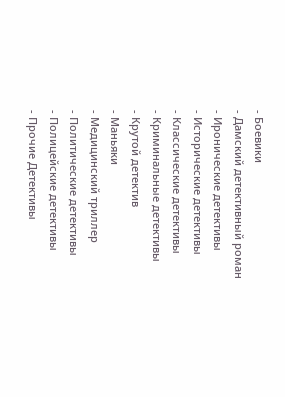- Боевики
- Дамский детективный роман
- Иронические детективы
- Исторические детективы
- Классические детективы
- Криминальные детективы
- Крутой детектив
- Маньяки
- Медицинский триллер
- Политические детективы
- Полицейские детективы
- Прочие Детективы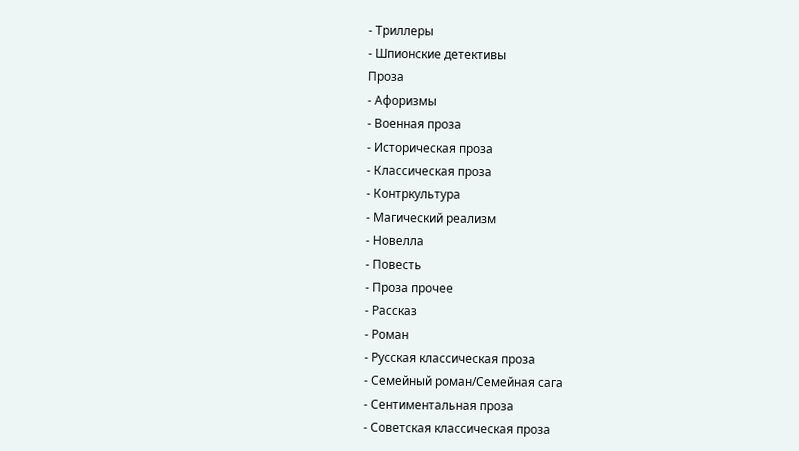- Триллеры
- Шпионские детективы
Проза
- Афоризмы
- Военная проза
- Историческая проза
- Классическая проза
- Контркультура
- Магический реализм
- Новелла
- Повесть
- Проза прочее
- Рассказ
- Роман
- Русская классическая проза
- Семейный роман/Семейная сага
- Сентиментальная проза
- Советская классическая проза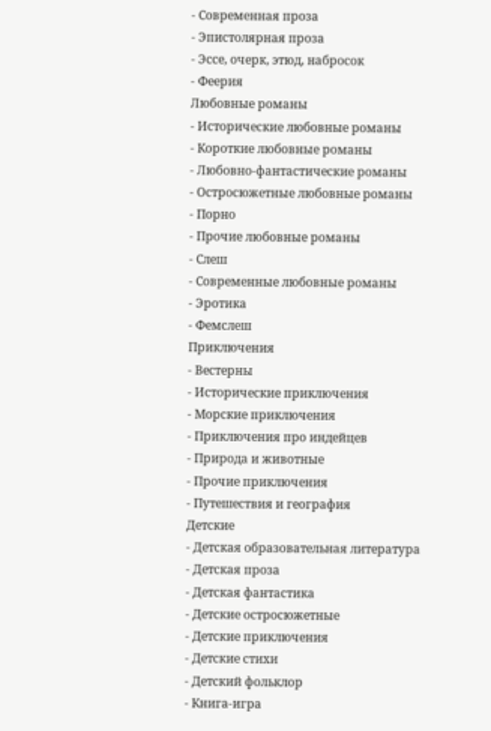- Современная проза
- Эпистолярная проза
- Эссе, очерк, этюд, набросок
- Феерия
Любовные романы
- Исторические любовные романы
- Короткие любовные романы
- Любовно-фантастические романы
- Остросюжетные любовные романы
- Порно
- Прочие любовные романы
- Слеш
- Современные любовные романы
- Эротика
- Фемслеш
Приключения
- Вестерны
- Исторические приключения
- Морские приключения
- Приключения про индейцев
- Природа и животные
- Прочие приключения
- Путешествия и география
Детские
- Детская образовательная литература
- Детская проза
- Детская фантастика
- Детские остросюжетные
- Детские приключения
- Детские стихи
- Детский фольклор
- Книга-игра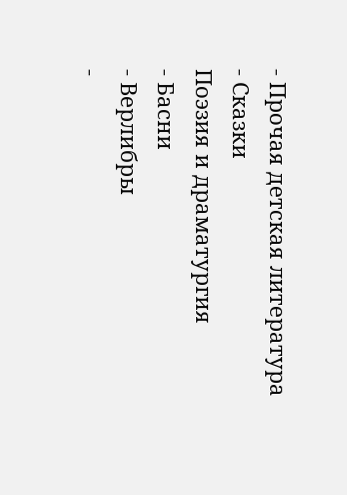- Прочая детская литература
- Сказки
Поэзия и драматургия
- Басни
- Верлибры
-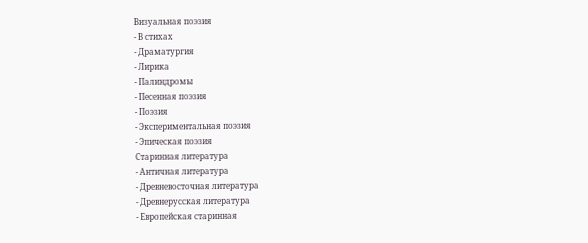Визуальная поэзия
- В стихах
- Драматургия
- Лирика
- Палиндромы
- Песенная поэзия
- Поэзия
- Экспериментальная поэзия
- Эпическая поэзия
Старинная литература
- Античная литература
- Древневосточная литература
- Древнерусская литература
- Европейская старинная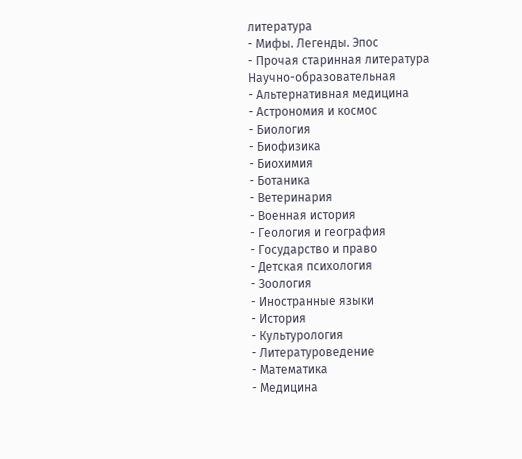литература
- Мифы. Легенды. Эпос
- Прочая старинная литература
Научно-образовательная
- Альтернативная медицина
- Астрономия и космос
- Биология
- Биофизика
- Биохимия
- Ботаника
- Ветеринария
- Военная история
- Геология и география
- Государство и право
- Детская психология
- Зоология
- Иностранные языки
- История
- Культурология
- Литературоведение
- Математика
- Медицина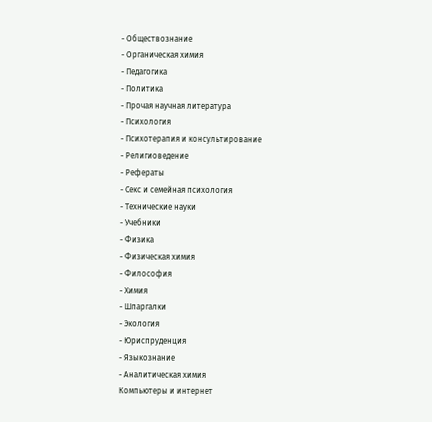- Обществознание
- Органическая химия
- Педагогика
- Политика
- Прочая научная литература
- Психология
- Психотерапия и консультирование
- Религиоведение
- Рефераты
- Секс и семейная психология
- Технические науки
- Учебники
- Физика
- Физическая химия
- Философия
- Химия
- Шпаргалки
- Экология
- Юриспруденция
- Языкознание
- Аналитическая химия
Компьютеры и интернет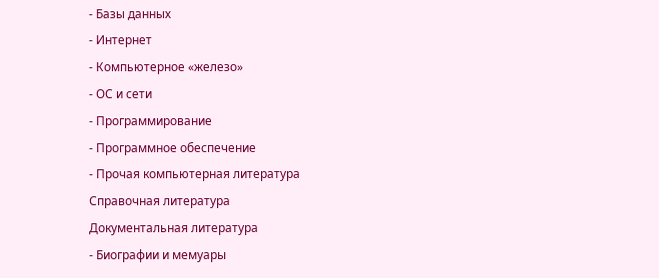- Базы данных
- Интернет
- Компьютерное «железо»
- ОС и сети
- Программирование
- Программное обеспечение
- Прочая компьютерная литература
Справочная литература
Документальная литература
- Биографии и мемуары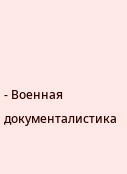- Военная документалистика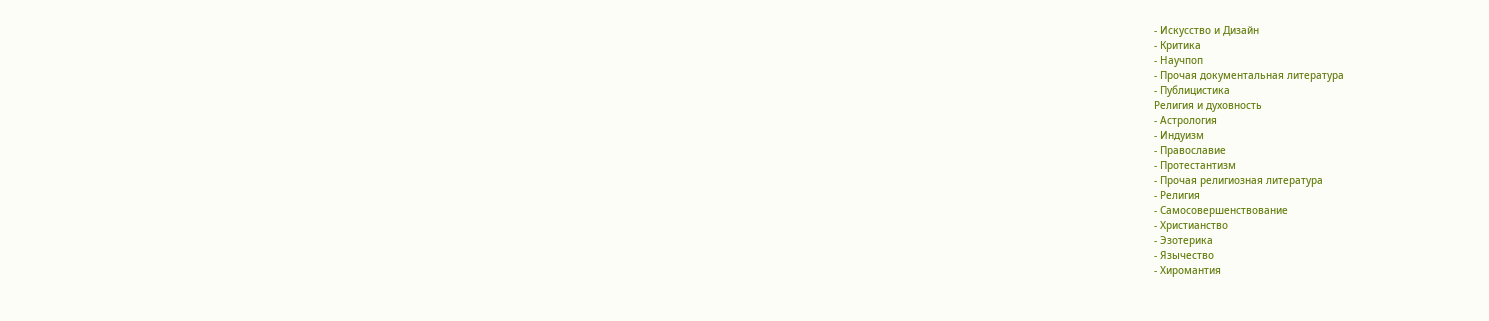- Искусство и Дизайн
- Критика
- Научпоп
- Прочая документальная литература
- Публицистика
Религия и духовность
- Астрология
- Индуизм
- Православие
- Протестантизм
- Прочая религиозная литература
- Религия
- Самосовершенствование
- Христианство
- Эзотерика
- Язычество
- Хиромантия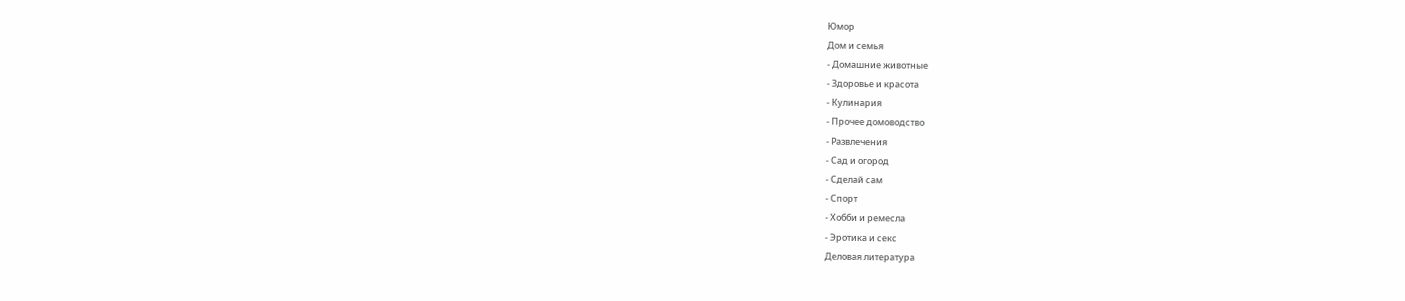Юмор
Дом и семья
- Домашние животные
- Здоровье и красота
- Кулинария
- Прочее домоводство
- Развлечения
- Сад и огород
- Сделай сам
- Спорт
- Хобби и ремесла
- Эротика и секс
Деловая литература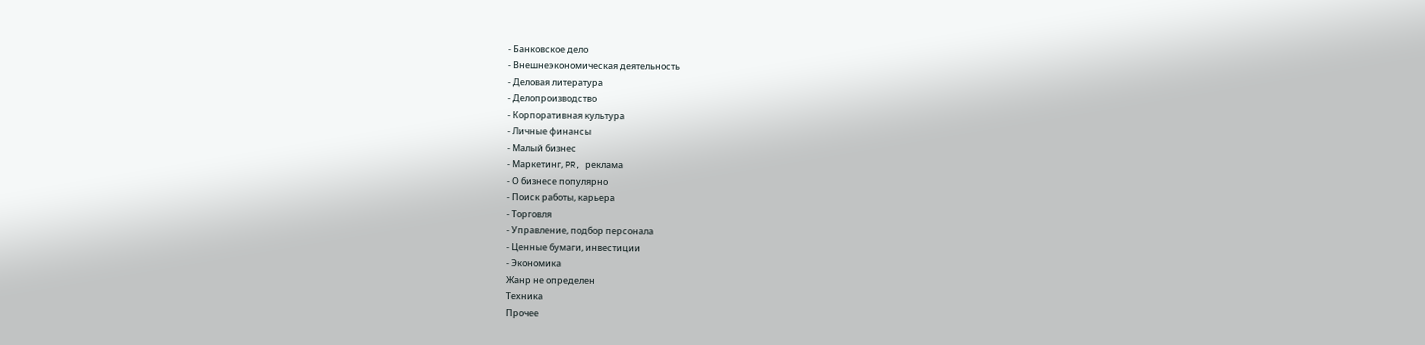- Банковское дело
- Внешнеэкономическая деятельность
- Деловая литература
- Делопроизводство
- Корпоративная культура
- Личные финансы
- Малый бизнес
- Маркетинг, PR, реклама
- О бизнесе популярно
- Поиск работы, карьера
- Торговля
- Управление, подбор персонала
- Ценные бумаги, инвестиции
- Экономика
Жанр не определен
Техника
Прочее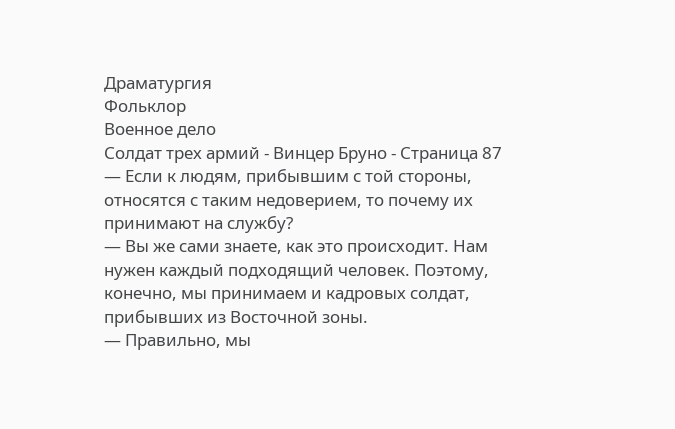Драматургия
Фольклор
Военное дело
Солдат трех армий - Винцер Бруно - Страница 87
— Если к людям, прибывшим с той стороны, относятся с таким недоверием, то почему их принимают на службу?
— Вы же сами знаете, как это происходит. Нам нужен каждый подходящий человек. Поэтому, конечно, мы принимаем и кадровых солдат, прибывших из Восточной зоны.
— Правильно, мы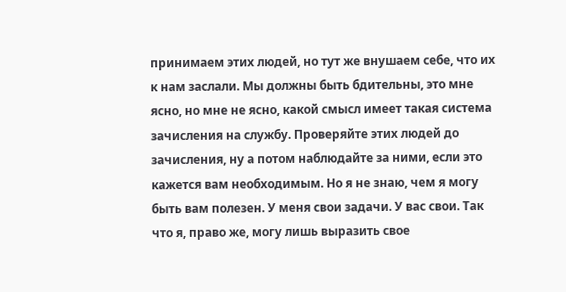принимаем этих людей, но тут же внушаем себе, что их к нам заслали. Мы должны быть бдительны, это мне ясно, но мне не ясно, какой смысл имеет такая система зачисления на службу. Проверяйте этих людей до зачисления, ну а потом наблюдайте за ними, если это кажется вам необходимым. Но я не знаю, чем я могу быть вам полезен. У меня свои задачи. У вас свои. Так что я, право же, могу лишь выразить свое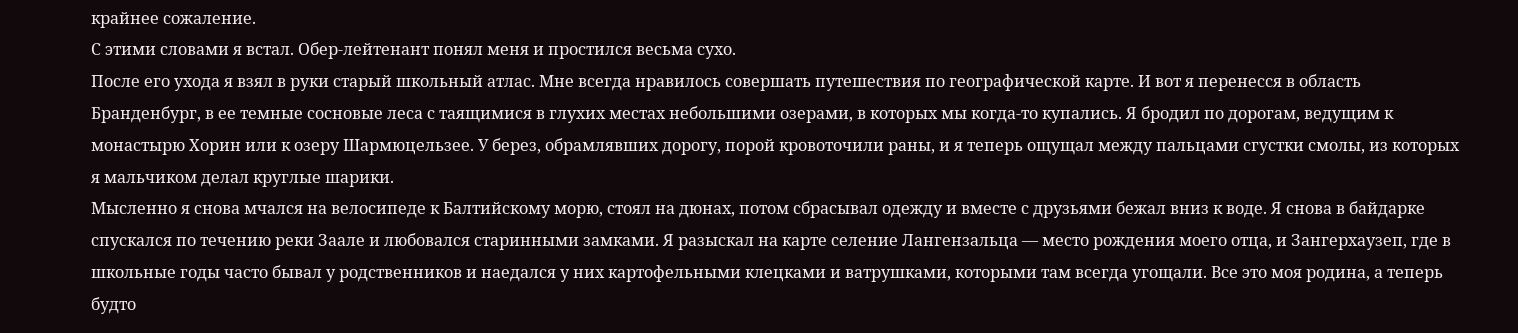крайнее сожаление.
С этими словами я встал. Обер-лейтенант понял меня и простился весьма сухо.
После его ухода я взял в руки старый школьный атлас. Мне всегда нравилось совершать путешествия по географической карте. И вот я перенесся в область Бранденбург, в ее темные сосновые леса с таящимися в глухих местах небольшими озерами, в которых мы когда-то купались. Я бродил по дорогам, ведущим к монастырю Хорин или к озеру Шармюцельзее. У берез, обрамлявших дорогу, порой кровоточили раны, и я теперь ощущал между пальцами сгустки смолы, из которых я мальчиком делал круглые шарики.
Мысленно я снова мчался на велосипеде к Балтийскому морю, стоял на дюнах, потом сбрасывал одежду и вместе с друзьями бежал вниз к воде. Я снова в байдарке спускался по течению реки Заале и любовался старинными замками. Я разыскал на карте селение Лангензальца — место рождения моего отца, и Зангерхаузеп, где в школьные годы часто бывал у родственников и наедался у них картофельными клецками и ватрушками, которыми там всегда угощали. Все это моя родина, а теперь будто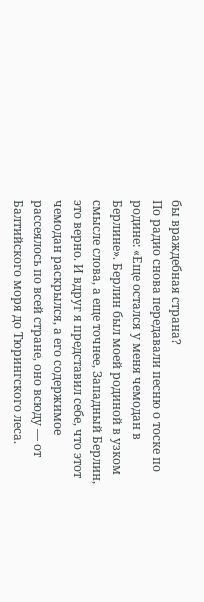бы враждебная страна?
По радио снова передавали песню о тоске по родине: «Еще остался у меня чемодан в Берлине». Берлин был моей родиной в узком смысле слова, а еще точнее, Западный Берлин, это верно. И вдруг я представил себе, что этот чемодан раскрылся, а его содержимое рассеялось по всей стране, оно всюду — от Балтийского моря до Тюрингского леса.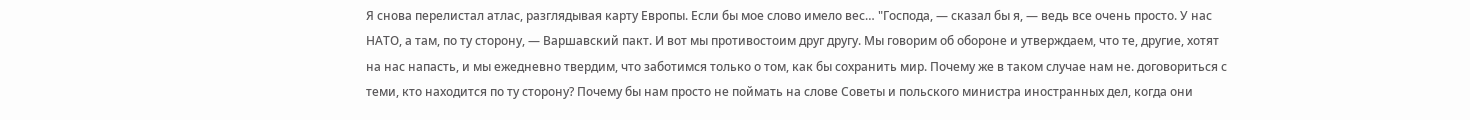Я снова перелистал атлас, разглядывая карту Европы. Если бы мое слово имело вес… "Господа, — сказал бы я, — ведь все очень просто. У нас НАТО, а там, по ту сторону, — Варшавский пакт. И вот мы противостоим друг другу. Мы говорим об обороне и утверждаем, что те, другие, хотят на нас напасть, и мы ежедневно твердим, что заботимся только о том, как бы сохранить мир. Почему же в таком случае нам не. договориться с теми, кто находится по ту сторону? Почему бы нам просто не поймать на слове Советы и польского министра иностранных дел, когда они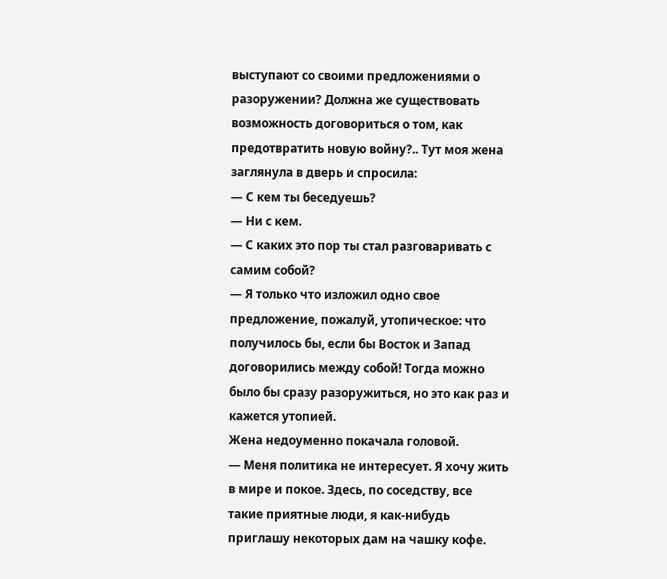выступают со своими предложениями о разоружении? Должна же существовать возможность договориться о том, как предотвратить новую войну?.. Тут моя жена заглянула в дверь и спросила:
— С кем ты беседуешь?
— Ни с кем.
— С каких это пор ты стал разговаривать с самим собой?
— Я только что изложил одно свое предложение, пожалуй, утопическое: что получилось бы, если бы Восток и Запад договорились между собой! Тогда можно было бы сразу разоружиться, но это как раз и кажется утопией.
Жена недоуменно покачала головой.
— Меня политика не интересует. Я хочу жить в мире и покое. Здесь, по соседству, все такие приятные люди, я как-нибудь приглашу некоторых дам на чашку кофе.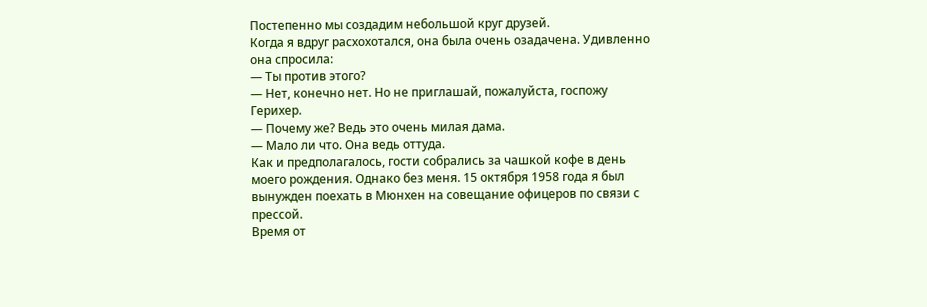Постепенно мы создадим небольшой круг друзей.
Когда я вдруг расхохотался, она была очень озадачена. Удивленно она спросила:
— Ты против этого?
— Нет, конечно нет. Но не приглашай, пожалуйста, госпожу Герихер.
— Почему же? Ведь это очень милая дама.
— Мало ли что. Она ведь оттуда.
Как и предполагалось, гости собрались за чашкой кофе в день моего рождения. Однако без меня. 15 октября 1958 года я был вынужден поехать в Мюнхен на совещание офицеров по связи с прессой.
Время от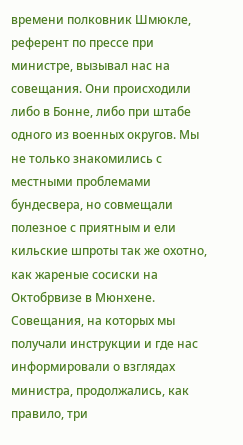времени полковник Шмюкле, референт по прессе при министре, вызывал нас на совещания. Они происходили либо в Бонне, либо при штабе одного из военных округов. Мы не только знакомились с местными проблемами бундесвера, но совмещали полезное с приятным и ели кильские шпроты так же охотно, как жареные сосиски на Октобрвизе в Мюнхене.
Совещания, на которых мы получали инструкции и где нас информировали о взглядах министра, продолжались, как правило, три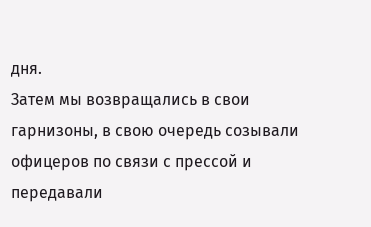дня.
Затем мы возвращались в свои гарнизоны, в свою очередь созывали офицеров по связи с прессой и передавали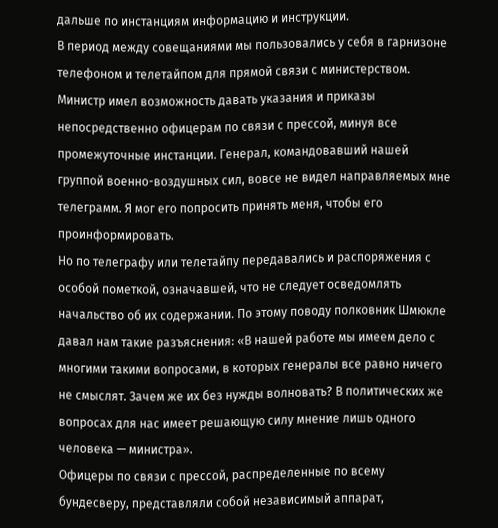дальше по инстанциям информацию и инструкции.
В период между совещаниями мы пользовались у себя в гарнизоне телефоном и телетайпом для прямой связи с министерством. Министр имел возможность давать указания и приказы непосредственно офицерам по связи с прессой, минуя все промежуточные инстанции. Генерал, командовавший нашей группой военно-воздушных сил, вовсе не видел направляемых мне телеграмм. Я мог его попросить принять меня, чтобы его проинформировать.
Но по телеграфу или телетайпу передавались и распоряжения с особой пометкой, означавшей, что не следует осведомлять начальство об их содержании. По этому поводу полковник Шмюкле давал нам такие разъяснения: «В нашей работе мы имеем дело с многими такими вопросами, в которых генералы все равно ничего не смыслят. Зачем же их без нужды волновать? В политических же вопросах для нас имеет решающую силу мнение лишь одного человека — министра».
Офицеры по связи с прессой, распределенные по всему бундесверу, представляли собой независимый аппарат,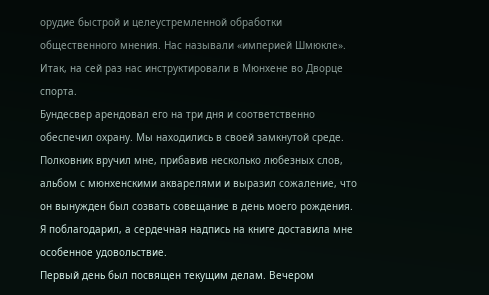орудие быстрой и целеустремленной обработки общественного мнения. Нас называли «империей Шмюкле».
Итак, на сей раз нас инструктировали в Мюнхене во Дворце спорта.
Бундесвер арендовал его на три дня и соответственно обеспечил охрану. Мы находились в своей замкнутой среде.
Полковник вручил мне, прибавив несколько любезных слов, альбом с мюнхенскими акварелями и выразил сожаление, что он вынужден был созвать совещание в день моего рождения. Я поблагодарил, а сердечная надпись на книге доставила мне особенное удовольствие.
Первый день был посвящен текущим делам. Вечером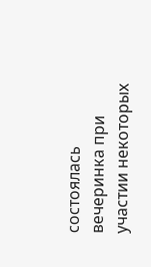состоялась вечеринка при участии некоторых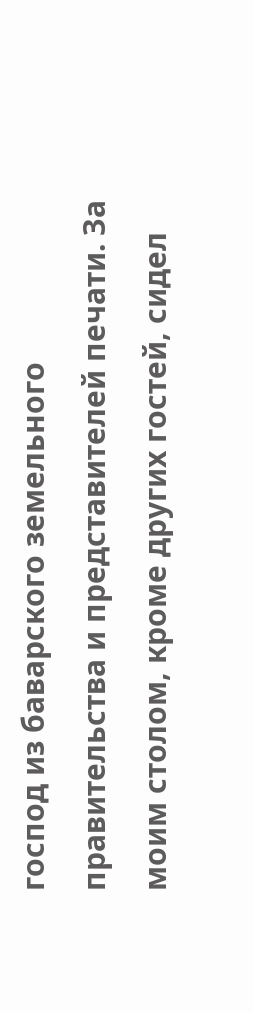господ из баварского земельного правительства и представителей печати. За моим столом, кроме других гостей, сидел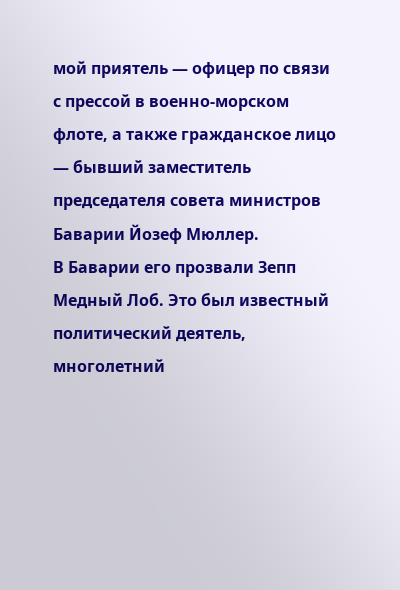мой приятель — офицер по связи с прессой в военно-морском флоте, а также гражданское лицо — бывший заместитель председателя совета министров Баварии Йозеф Мюллер.
В Баварии его прозвали Зепп Медный Лоб. Это был известный политический деятель, многолетний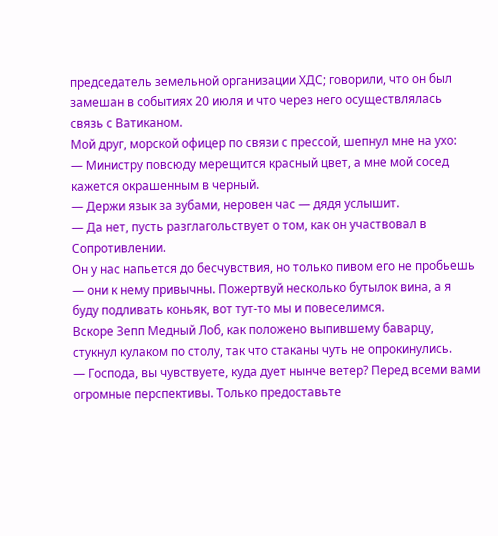председатель земельной организации ХДС; говорили, что он был замешан в событиях 20 июля и что через него осуществлялась связь с Ватиканом.
Мой друг, морской офицер по связи с прессой, шепнул мне на ухо:
— Министру повсюду мерещится красный цвет, а мне мой сосед кажется окрашенным в черный.
— Держи язык за зубами, неровен час — дядя услышит.
— Да нет, пусть разглагольствует о том, как он участвовал в Сопротивлении.
Он у нас напьется до бесчувствия, но только пивом его не пробьешь — они к нему привычны. Пожертвуй несколько бутылок вина, а я буду подливать коньяк, вот тут-то мы и повеселимся.
Вскоре Зепп Медный Лоб, как положено выпившему баварцу, стукнул кулаком по столу, так что стаканы чуть не опрокинулись.
— Господа, вы чувствуете, куда дует нынче ветер? Перед всеми вами огромные перспективы. Только предоставьте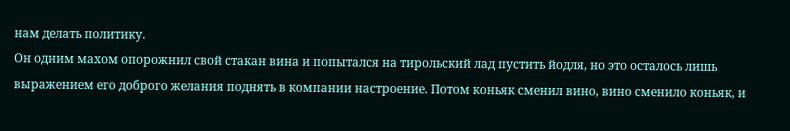нам делать политику.
Он одним махом опорожнил свой стакан вина и попытался на тирольский лад пустить йодля, но это осталось лишь выражением его доброго желания поднять в компании настроение. Потом коньяк сменил вино, вино сменило коньяк, и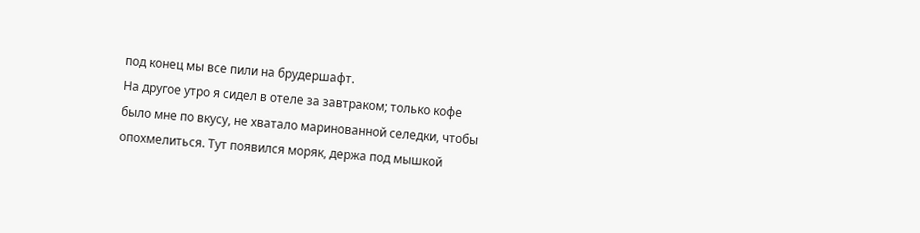под конец мы все пили на брудершафт.
На другое утро я сидел в отеле за завтраком; только кофе было мне по вкусу, не хватало маринованной селедки, чтобы опохмелиться. Тут появился моряк, держа под мышкой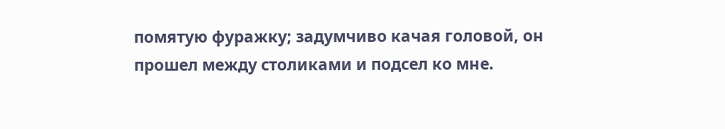помятую фуражку; задумчиво качая головой, он прошел между столиками и подсел ко мне.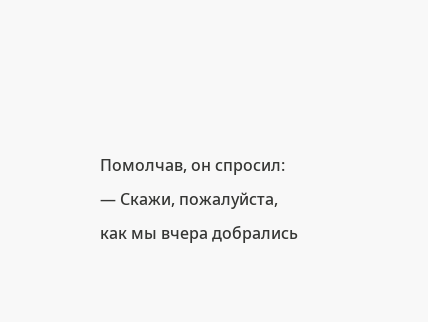Помолчав, он спросил:
— Скажи, пожалуйста, как мы вчера добрались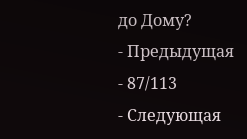до Дому?
- Предыдущая
- 87/113
- Следующая